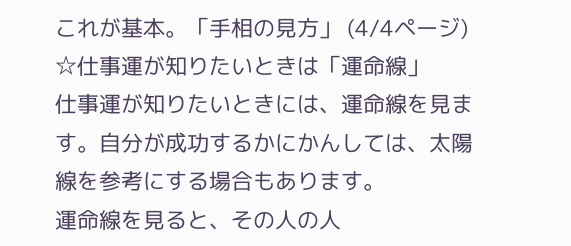これが基本。「手相の見方」 (4/4ページ)
☆仕事運が知りたいときは「運命線」
仕事運が知りたいときには、運命線を見ます。自分が成功するかにかんしては、太陽線を参考にする場合もあります。
運命線を見ると、その人の人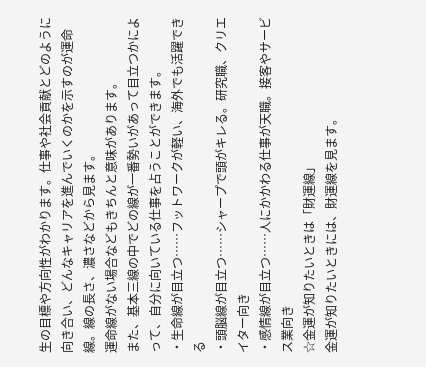生の目標や方向性がわかります。仕事や社会貢献とどのように向き合い、どんなキャリアを進んでいくのかを示すのが運命線。線の長さ、濃さなどから見ます。
運命線がない場合などもきちんと意味があります。
また、基本三線の中でどの線が一番勢いがあって目立つかによって、自分に向いている仕事を占うことができます。
・生命線が目立つ……フットワークが軽い、海外でも活躍できる
・頭脳線が目立つ……シャープで頭がキレる。研究職、クリエイター向き
・感情線が目立つ……人にかかわる仕事が天職。接客やサービス業向き
☆金運が知りたいときは「財運線」
金運が知りたいときには、財運線を見ます。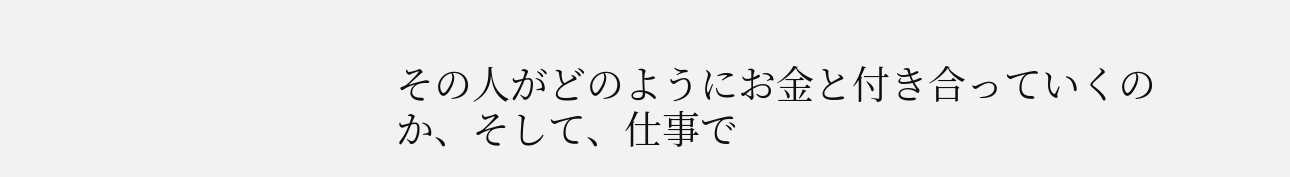その人がどのようにお金と付き合っていくのか、そして、仕事で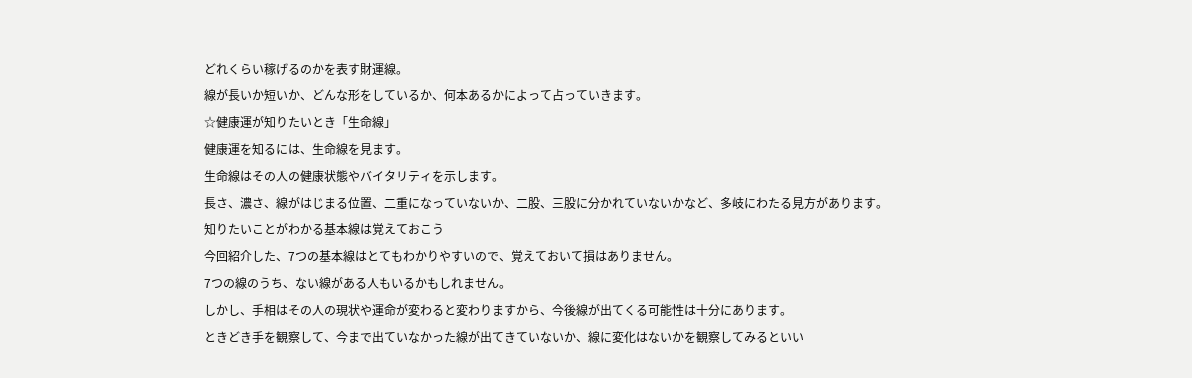どれくらい稼げるのかを表す財運線。
線が長いか短いか、どんな形をしているか、何本あるかによって占っていきます。
☆健康運が知りたいとき「生命線」
健康運を知るには、生命線を見ます。
生命線はその人の健康状態やバイタリティを示します。
長さ、濃さ、線がはじまる位置、二重になっていないか、二股、三股に分かれていないかなど、多岐にわたる見方があります。
知りたいことがわかる基本線は覚えておこう
今回紹介した、7つの基本線はとてもわかりやすいので、覚えておいて損はありません。
7つの線のうち、ない線がある人もいるかもしれません。
しかし、手相はその人の現状や運命が変わると変わりますから、今後線が出てくる可能性は十分にあります。
ときどき手を観察して、今まで出ていなかった線が出てきていないか、線に変化はないかを観察してみるといい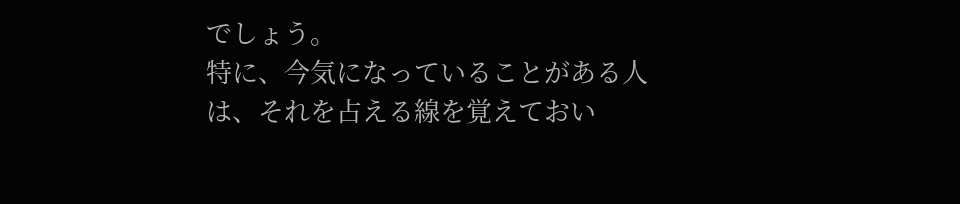でしょう。
特に、今気になっていることがある人は、それを占える線を覚えておい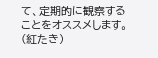て、定期的に観察することをオススメします。
(紅たき)